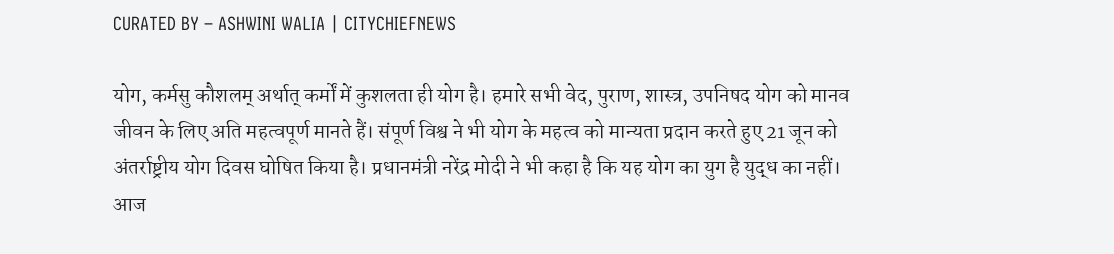CURATED BY – ASHWINI WALIA | CITYCHIEFNEWS

योग, कर्मसु कौशलम् अर्थात् कर्मों में कुशलता ही योग है। हमारे सभी वेद, पुराण, शास्त्र, उपनिषद योग को मानव जीवन के लिए अति महत्वपूर्ण मानते हैं। संपूर्ण विश्व ने भी योग के महत्व को मान्यता प्रदान करते हुए 21 जून को अंतर्राष्ट्रीय योग दिवस घोषित किया है। प्रधानमंत्री नरेंद्र मोदी ने भी कहा है कि यह योग का युग है युद्ध का नहीं। आज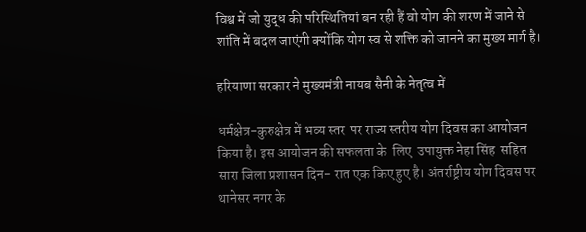विश्व में जो युद्ध की परिस्थितियां बन रही हैं वो योग की शरण में जाने से शांति में बदल जाएंगी क्योंकि योग स्व से शक्ति को जानने का मुख्य मार्ग है।

हरियाणा सरकार ने मुख्यमंत्री नायब सैनी के नेतृत्व में

धर्मक्षेत्र-कुरुक्षेत्र में भव्य स्तर  पर राज्य स्तरीय योग दिवस का आयोजन किया है। इस आयोजन की सफलता के  लिए  उपायुक्त नेहा सिंह  सहित सारा जिला प्रशासन दिन- रात एक किए हुए है। अंतर्राष्ट्रीय योग दिवस पर थानेसर नगर के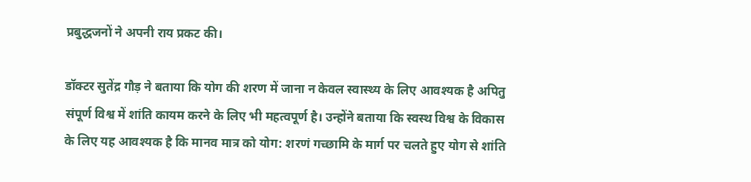प्रबुद्धजनों ने अपनी राय प्रकट की।

डॉक्टर सुतेंद्र गौड़ ने बताया कि योग की शरण में जाना न केवल स्वास्थ्य के लिए आवश्यक है अपितु संपूर्ण विश्व में शांति कायम करने के लिए भी महत्वपूर्ण है। उन्होंने बताया कि स्वस्थ विश्व के विकास के लिए यह आवश्यक है कि मानव मात्र को योग: शरणं गच्छामि के मार्ग पर चलते हुए योग से शांति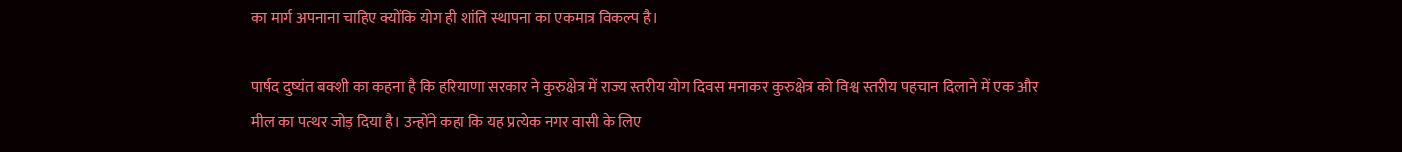का मार्ग अपनाना चाहिए क्योंकि योग ही शांति स्थापना का एकमात्र विकल्प है।

पार्षद दुष्यंत बक्शी का कहना है कि हरियाणा सरकार ने कुरुक्षेत्र में राज्य स्तरीय योग दिवस मनाकर कुरुक्षेत्र को विश्व स्तरीय पहचान दिलाने में एक और मील का पत्थर जोड़ दिया है। उन्होंने कहा कि यह प्रत्येक नगर वासी के लिए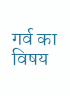गर्व का विषय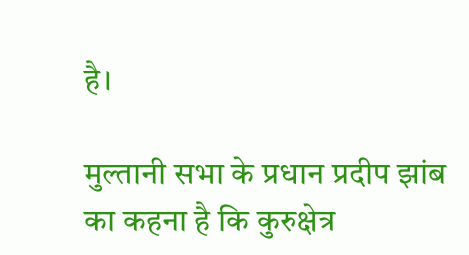है।

मुल्तानी सभा के प्रधान प्रदीप झांब का कहना है कि कुरुक्षेत्र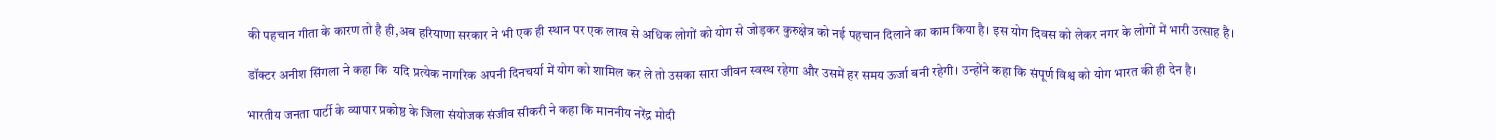की पहचान गीता के कारण तो है ही,अब हरियाणा सरकार ने भी एक ही स्थान पर एक लाख से अधिक लोगों को योग से जोड़कर कुरुक्षेत्र को नई पहचान दिलाने का काम किया है। इस योग दिवस को लेकर नगर के लोगों में भारी उत्साह है।

डॉक्टर अनीश सिंगला ने कहा कि  यदि प्रत्येक नागरिक अपनी दिनचर्या में योग को शामिल कर ले तो उसका सारा जीवन स्वस्थ रहेगा और उसमें हर समय ऊर्जा बनी रहेगी। उन्होंने कहा कि संपूर्ण विश्व को योग भारत की ही देन है।

भारतीय जनता पार्टी के व्यापार प्रकोष्ठ के जिला संयोजक संजीव सीकरी ने कहा कि माननीय नरेंद्र मोदी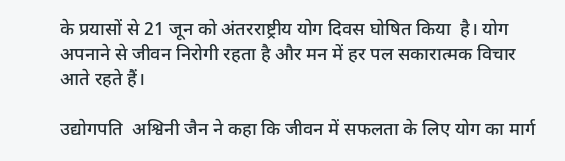के प्रयासों से 21 जून को अंतरराष्ट्रीय योग दिवस घोषित किया  है। योग अपनाने से जीवन निरोगी रहता है और मन में हर पल सकारात्मक विचार आते रहते हैं।

उद्योगपति  अश्विनी जैन ने कहा कि जीवन में सफलता के लिए योग का मार्ग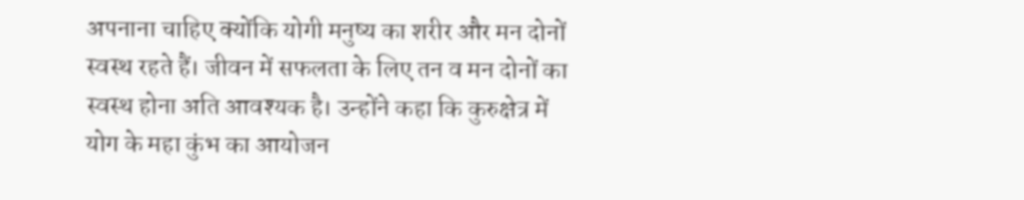अपनाना चाहिए क्योंकि योगी मनुष्य का शरीर और मन दोनों स्वस्थ रहते हैं। जीवन में सफलता के लिए तन व मन दोनों का स्वस्थ होना अति आवश्यक है। उन्होंने कहा कि कुरुक्षेत्र में योग के महा कुंभ का आयोजन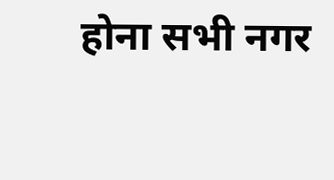होना सभी नगर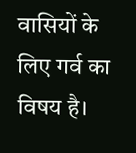वासियों के लिए गर्व का विषय है।